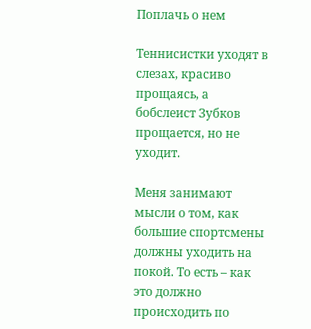Поплачь о нем

Теннисистки уходят в слезах, красиво прощаясь, а бобслеист Зубков прощается, но не уходит.

Меня занимают мысли о том, как большие спортсмены должны уходить на покой. То есть – как это должно происходить по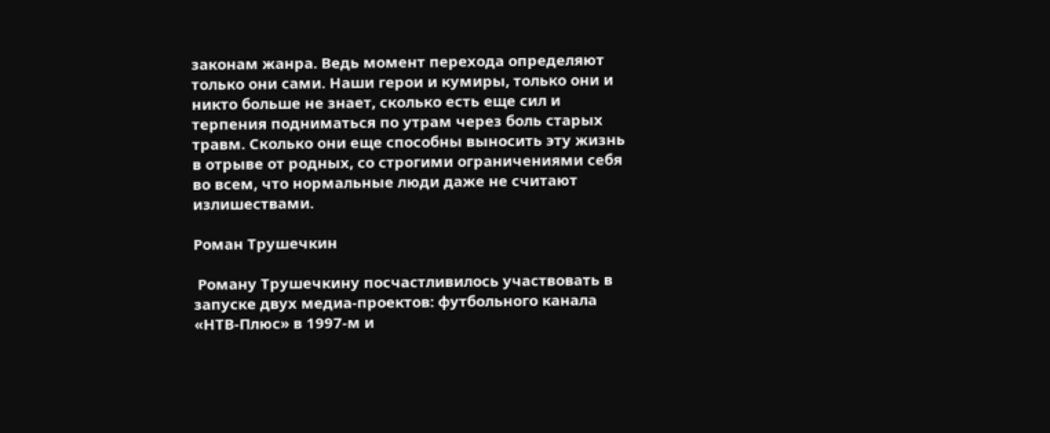законам жанра. Ведь момент перехода определяют только они сами. Наши герои и кумиры, только они и никто больше не знает, сколько есть еще сил и терпения подниматься по утрам через боль старых травм. Сколько они еще способны выносить эту жизнь в отрыве от родных, со строгими ограничениями себя во всем, что нормальные люди даже не считают излишествами.

Роман Трушечкин

 Роману Трушечкину посчастливилось участвовать в запуске двух медиа-проектов: футбольного канала «НТВ-Плюс» в 1997-м и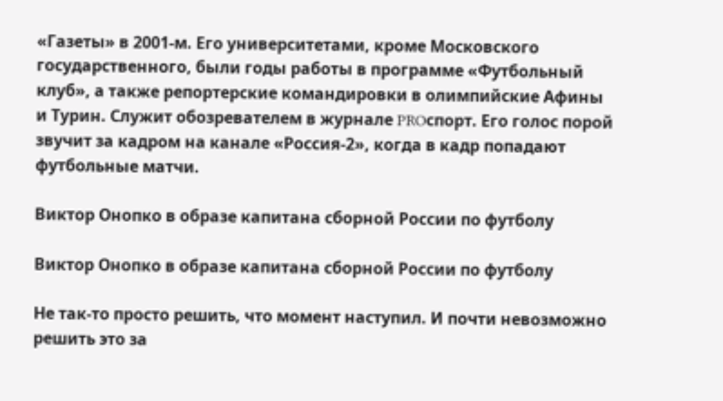«Газеты» в 2001-м. Его университетами, кроме Московского государственного, были годы работы в программе «Футбольный клуб», а также репортерские командировки в олимпийские Афины и Турин. Служит обозревателем в журнале PROспорт. Его голос порой звучит за кадром на канале «Россия-2», когда в кадр попадают футбольные матчи.

Виктор Онопко в образе капитана сборной России по футболу

Виктор Онопко в образе капитана сборной России по футболу

Не так-то просто решить, что момент наступил. И почти невозможно решить это за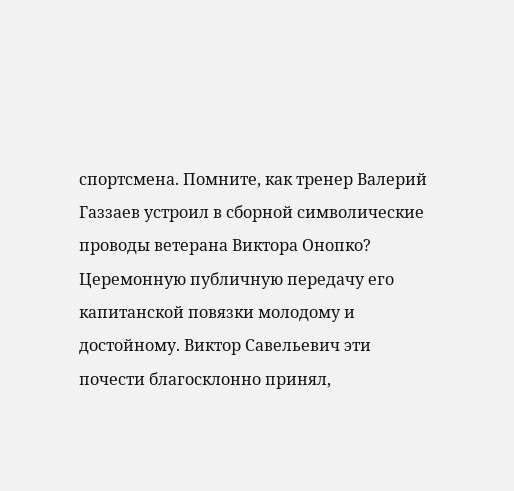спортсмена. Помните, как тренер Валерий Газзаев устроил в сборной символические проводы ветерана Виктора Онопко? Церемонную публичную передачу его капитанской повязки молодому и достойному. Виктор Савельевич эти почести благосклонно принял,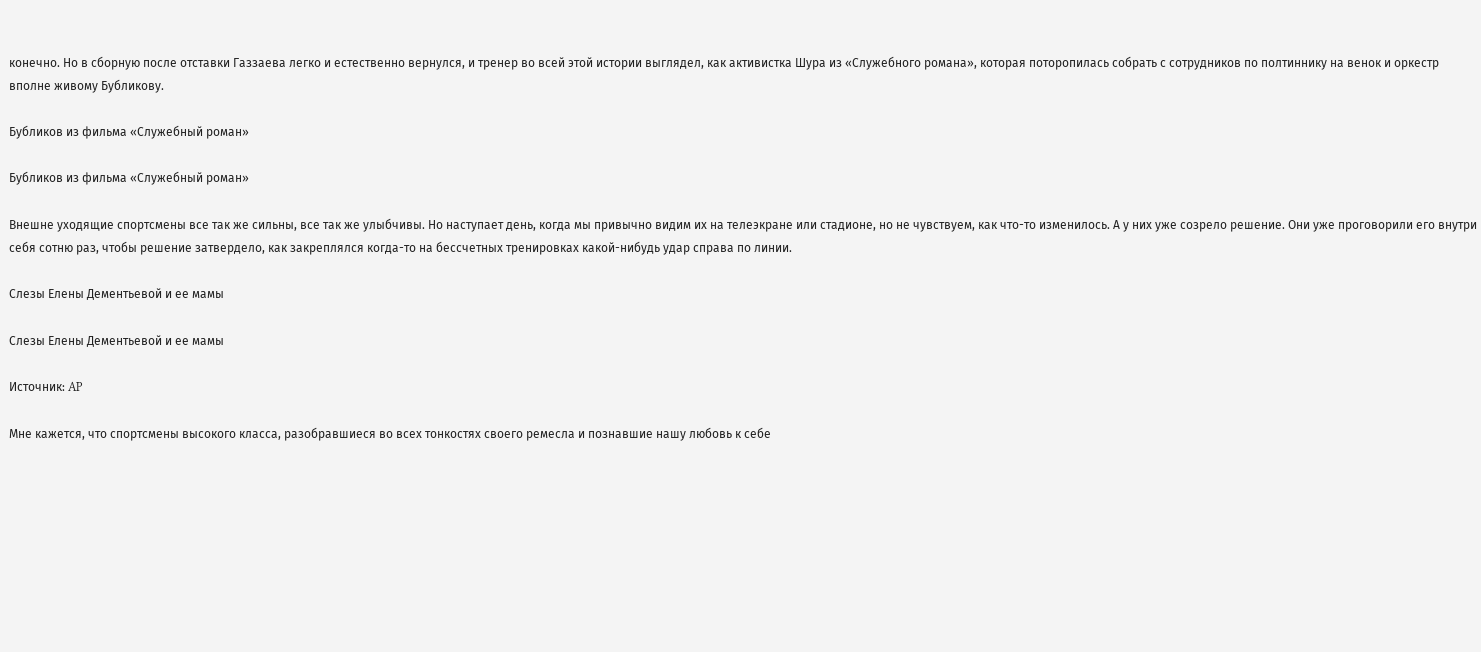конечно. Но в сборную после отставки Газзаева легко и естественно вернулся, и тренер во всей этой истории выглядел, как активистка Шура из «Служебного романа», которая поторопилась собрать с сотрудников по полтиннику на венок и оркестр вполне живому Бубликову.

Бубликов из фильма «Служебный роман»

Бубликов из фильма «Служебный роман»

Внешне уходящие спортсмены все так же сильны, все так же улыбчивы. Но наступает день, когда мы привычно видим их на телеэкране или стадионе, но не чувствуем, как что-то изменилось. А у них уже созрело решение. Они уже проговорили его внутри себя сотню раз, чтобы решение затвердело, как закреплялся когда-то на бессчетных тренировках какой-нибудь удар справа по линии.

Слезы Елены Дементьевой и ее мамы

Слезы Елены Дементьевой и ее мамы

Источник: AP

Мне кажется, что спортсмены высокого класса, разобравшиеся во всех тонкостях своего ремесла и познавшие нашу любовь к себе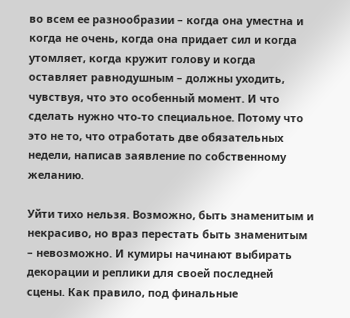во всем ее разнообразии – когда она уместна и когда не очень, когда она придает сил и когда утомляет, когда кружит голову и когда оставляет равнодушным – должны уходить, чувствуя, что это особенный момент. И что сделать нужно что-то специальное. Потому что это не то, что отработать две обязательных недели, написав заявление по собственному желанию.

Уйти тихо нельзя. Возможно, быть знаменитым и некрасиво, но враз перестать быть знаменитым – невозможно. И кумиры начинают выбирать декорации и реплики для своей последней сцены. Как правило, под финальные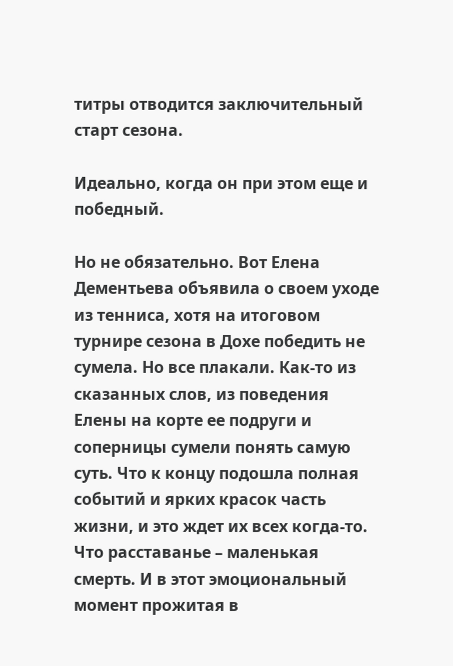титры отводится заключительный старт сезона.

Идеально, когда он при этом еще и победный.

Но не обязательно. Вот Елена Дементьева объявила о своем уходе из тенниса, хотя на итоговом турнире сезона в Дохе победить не сумела. Но все плакали. Как-то из сказанных слов, из поведения Елены на корте ее подруги и соперницы сумели понять самую суть. Что к концу подошла полная событий и ярких красок часть жизни, и это ждет их всех когда-то. Что расставанье – маленькая смерть. И в этот эмоциональный момент прожитая в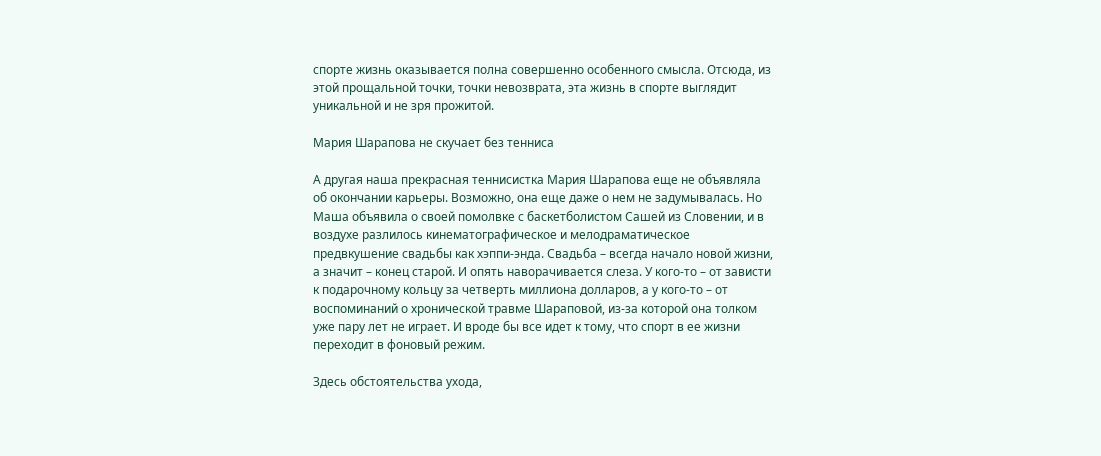спорте жизнь оказывается полна совершенно особенного смысла. Отсюда, из этой прощальной точки, точки невозврата, эта жизнь в спорте выглядит уникальной и не зря прожитой.

Мария Шарапова не скучает без тенниса

А другая наша прекрасная теннисистка Мария Шарапова еще не объявляла об окончании карьеры. Возможно, она еще даже о нем не задумывалась. Но Маша объявила о своей помолвке с баскетболистом Сашей из Словении, и в воздухе разлилось кинематографическое и мелодраматическое предвкушение свадьбы как хэппи-энда. Свадьба – всегда начало новой жизни, а значит – конец старой. И опять наворачивается слеза. У кого-то – от зависти к подарочному кольцу за четверть миллиона долларов, а у кого-то – от воспоминаний о хронической травме Шараповой, из-за которой она толком уже пару лет не играет. И вроде бы все идет к тому, что спорт в ее жизни переходит в фоновый режим.

Здесь обстоятельства ухода,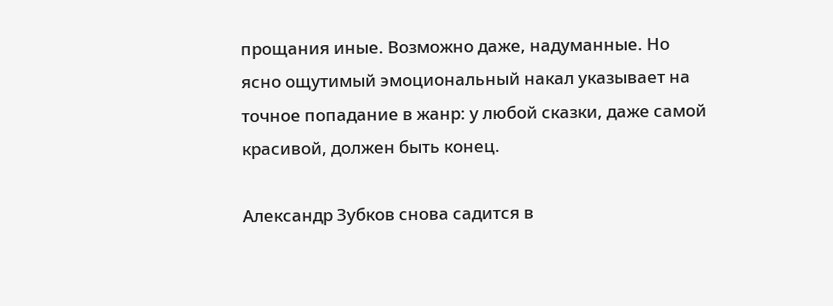прощания иные. Возможно даже, надуманные. Но ясно ощутимый эмоциональный накал указывает на точное попадание в жанр: у любой сказки, даже самой красивой, должен быть конец.

Александр Зубков снова садится в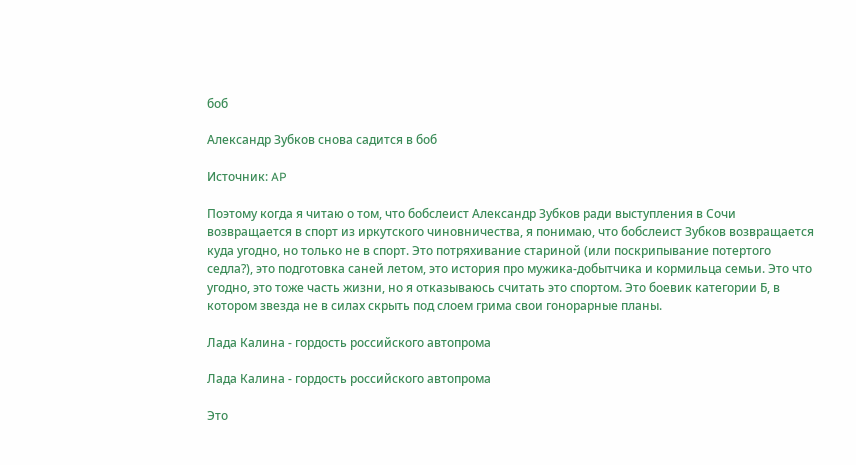боб

Александр Зубков снова садится в боб

Источник: AP

Поэтому когда я читаю о том, что бобслеист Александр Зубков ради выступления в Сочи возвращается в спорт из иркутского чиновничества, я понимаю, что бобслеист Зубков возвращается куда угодно, но только не в спорт. Это потряхивание стариной (или поскрипывание потертого седла?), это подготовка саней летом, это история про мужика-добытчика и кормильца семьи. Это что угодно, это тоже часть жизни, но я отказываюсь считать это спортом. Это боевик категории Б, в котором звезда не в силах скрыть под слоем грима свои гонорарные планы.

Лада Калина - гордость российского автопрома

Лада Калина - гордость российского автопрома

Это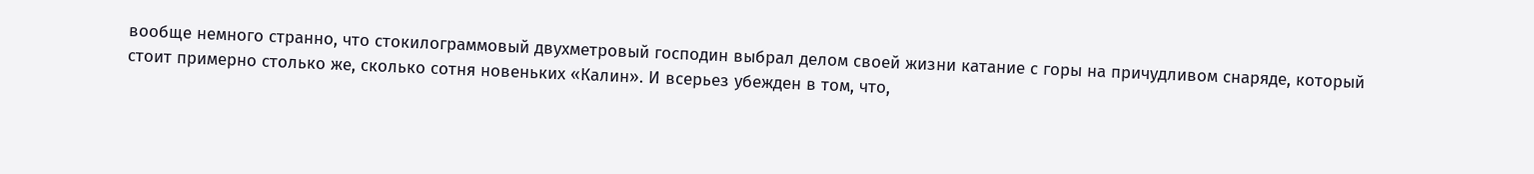вообще немного странно, что стокилограммовый двухметровый господин выбрал делом своей жизни катание с горы на причудливом снаряде, который стоит примерно столько же, сколько сотня новеньких «Калин». И всерьез убежден в том, что,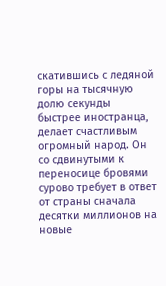скатившись с ледяной горы на тысячную долю секунды быстрее иностранца, делает счастливым огромный народ. Он со сдвинутыми к переносице бровями сурово требует в ответ от страны сначала десятки миллионов на новые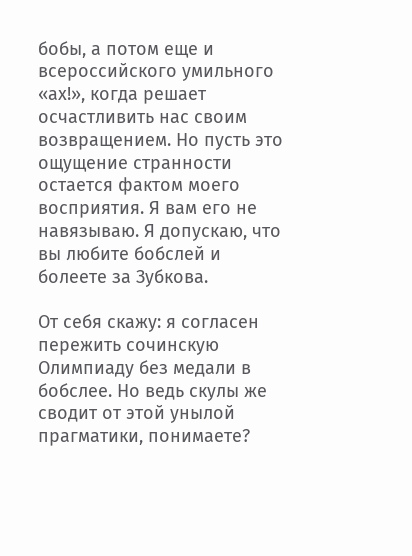бобы, а потом еще и всероссийского умильного «ах!», когда решает осчастливить нас своим возвращением. Но пусть это ощущение странности остается фактом моего восприятия. Я вам его не навязываю. Я допускаю, что вы любите бобслей и болеете за Зубкова.

От себя скажу: я согласен пережить сочинскую Олимпиаду без медали в бобслее. Но ведь скулы же сводит от этой унылой прагматики, понимаете?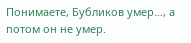Понимаете, Бубликов умер…, а потом он не умер.